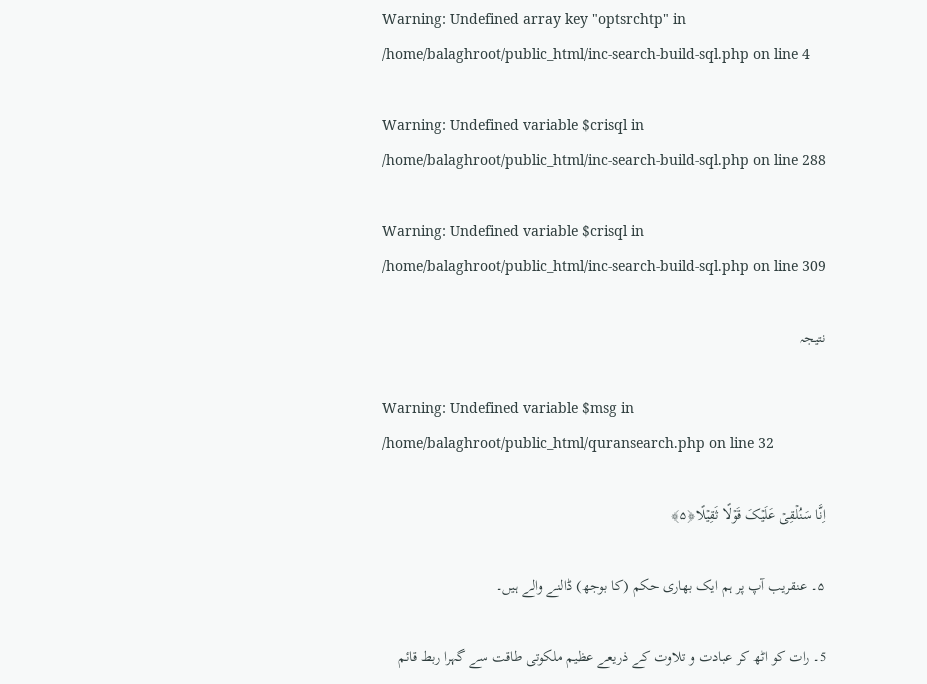Warning: Undefined array key "optsrchtp" in /home/balaghroot/public_html/inc-search-build-sql.php on line 4

Warning: Undefined variable $crisql in /home/balaghroot/public_html/inc-search-build-sql.php on line 288

Warning: Undefined variable $crisql in /home/balaghroot/public_html/inc-search-build-sql.php on line 309

نتیجہ

Warning: Undefined variable $msg in /home/balaghroot/public_html/quransearch.php on line 32

اِنَّا سَنُلۡقِیۡ عَلَیۡکَ قَوۡلًا ثَقِیۡلًا﴿۵﴾

۵۔ عنقریب آپ پر ہم ایک بھاری حکم (کا بوجھ) ڈالنے والے ہیں۔

5۔ رات کو اٹھ کر عبادت و تلاوت کے ذریعے عظیم ملکوتی طاقت سے گہرا ربط قائم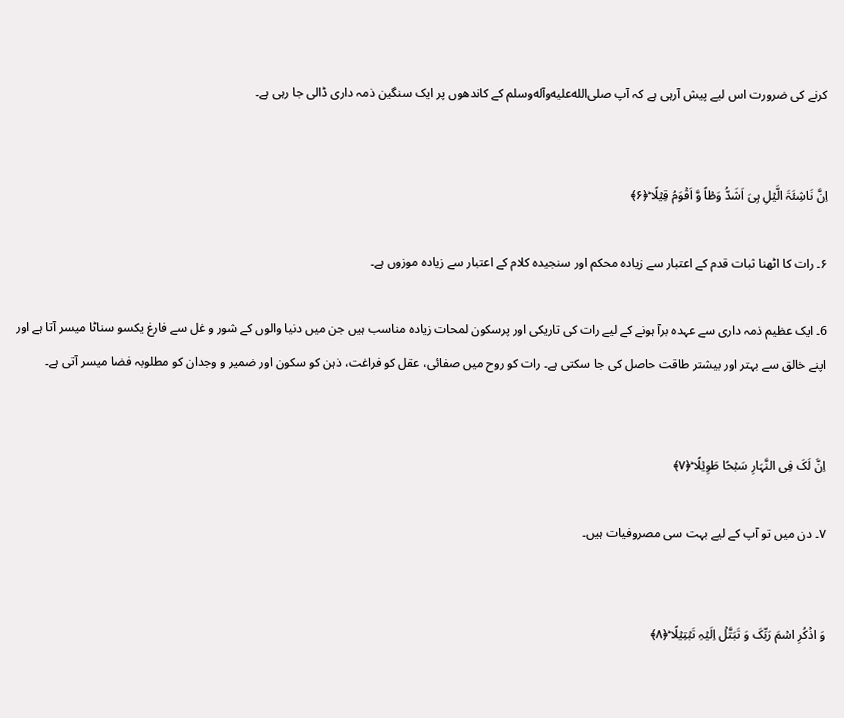کرنے کی ضرورت اس لیے پیش آرہی ہے کہ آپ صلى‌الله‌عليه‌وآله‌وسلم کے کاندھوں پر ایک سنگین ذمہ داری ڈالی جا رہی ہے۔


اِنَّ نَاشِئَۃَ الَّیۡلِ ہِیَ اَشَدُّ وَطۡاً وَّ اَقۡوَمُ قِیۡلًا ؕ﴿۶﴾

۶۔ رات کا اٹھنا ثبات قدم کے اعتبار سے زیادہ محکم اور سنجیدہ کلام کے اعتبار سے زیادہ موزوں ہے۔

6۔ ایک عظیم ذمہ داری سے عہدہ برآ ہونے کے لیے رات کی تاریکی اور پرسکون لمحات زیادہ مناسب ہیں جن میں دنیا والوں کے شور و غل سے فارغ یکسو سناٹا میسر آتا ہے اور اپنے خالق سے بہتر اور بیشتر طاقت حاصل کی جا سکتی ہے۔ رات کو روح میں صفائی، عقل کو فراغت، ذہن کو سکون اور ضمیر و وجدان کو مطلوبہ فضا میسر آتی ہے۔


اِنَّ لَکَ فِی النَّہَارِ سَبۡحًا طَوِیۡلًا ؕ﴿۷﴾

۷۔ دن میں تو آپ کے لیے بہت سی مصروفیات ہیں۔


وَ اذۡکُرِ اسۡمَ رَبِّکَ وَ تَبَتَّلۡ اِلَیۡہِ تَبۡتِیۡلًا ؕ﴿۸﴾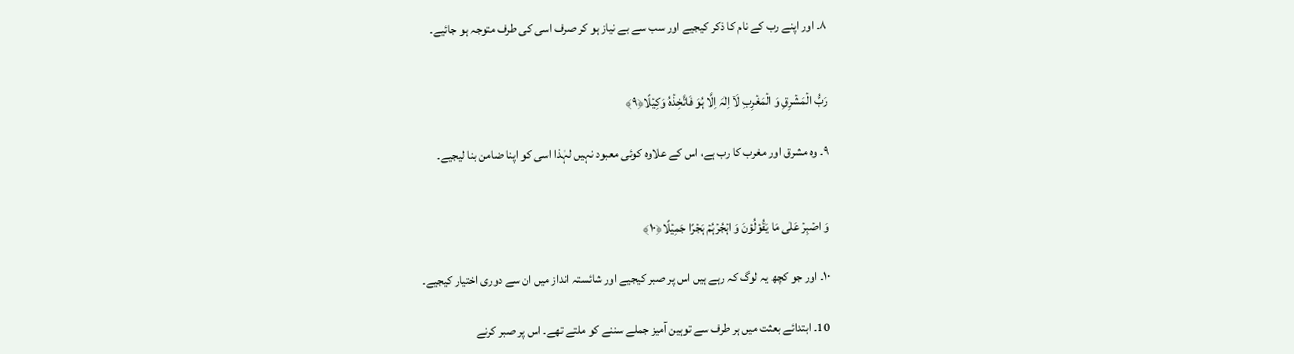۸۔ اور اپنے رب کے نام کا ذکر کیجیے اور سب سے بے نیاز ہو کر صرف اسی کی طرف متوجہ ہو جائیے۔


رَبُّ الۡمَشۡرِقِ وَ الۡمَغۡرِبِ لَاۤ اِلٰہَ اِلَّا ہُوَ فَاتَّخِذۡہُ وَکِیۡلًا﴿۹﴾

۹۔ وہ مشرق اور مغرب کا رب ہے، اس کے علاوہ کوئی معبود نہیں لہٰذا اسی کو اپنا ضامن بنا لیجیے۔


وَ اصۡبِرۡ عَلٰی مَا یَقُوۡلُوۡنَ وَ اہۡجُرۡہُمۡ ہَجۡرًا جَمِیۡلًا﴿۱۰﴾

۱۰۔ اور جو کچھ یہ لوگ کہ رہے ہیں اس پر صبر کیجیے اور شائستہ انداز میں ان سے دوری اختیار کیجیے۔

10۔ ابتدائے بعثت میں ہر طرف سے توہین آمیز جملے سننے کو ملتے تھے۔ اس پر صبر کرنے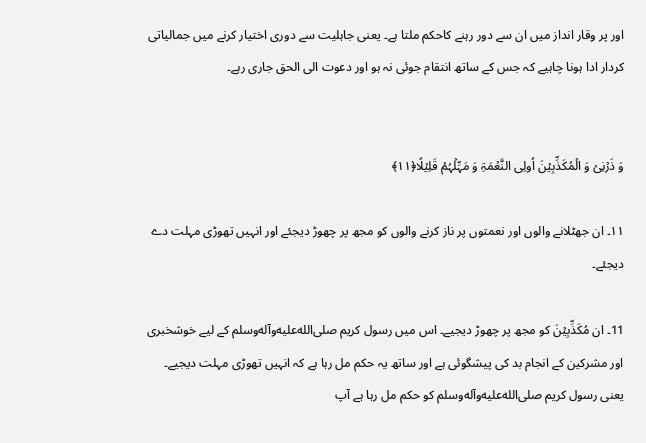اور پر وقار انداز میں ان سے دور رہنے کاحکم ملتا ہے۔ یعنی جاہلیت سے دوری اختیار کرنے میں جمالیاتی کردار ادا ہونا چاہیے کہ جس کے ساتھ انتقام جوئی نہ ہو اور دعوت الی الحق جاری رہے۔


وَ ذَرۡنِیۡ وَ الۡمُکَذِّبِیۡنَ اُولِی النَّعۡمَۃِ وَ مَہِّلۡہُمۡ قَلِیۡلًا﴿۱۱﴾

۱۱۔ ان جھٹلانے والوں اور نعمتوں پر ناز کرنے والوں کو مجھ پر چھوڑ دیجئے اور انہیں تھوڑی مہلت دے دیجئے۔

11۔ ان مُکَذِّبِیۡنَ کو مجھ پر چھوڑ دیجیے۔ اس میں رسول کریم صلى‌الله‌عليه‌وآله‌وسلم کے لیے خوشخبری اور مشرکین کے انجام بد کی پیشگوئی ہے اور ساتھ یہ حکم مل رہا ہے کہ انہیں تھوڑی مہلت دیجیے۔ یعنی رسول کریم صلى‌الله‌عليه‌وآله‌وسلم کو حکم مل رہا ہے آپ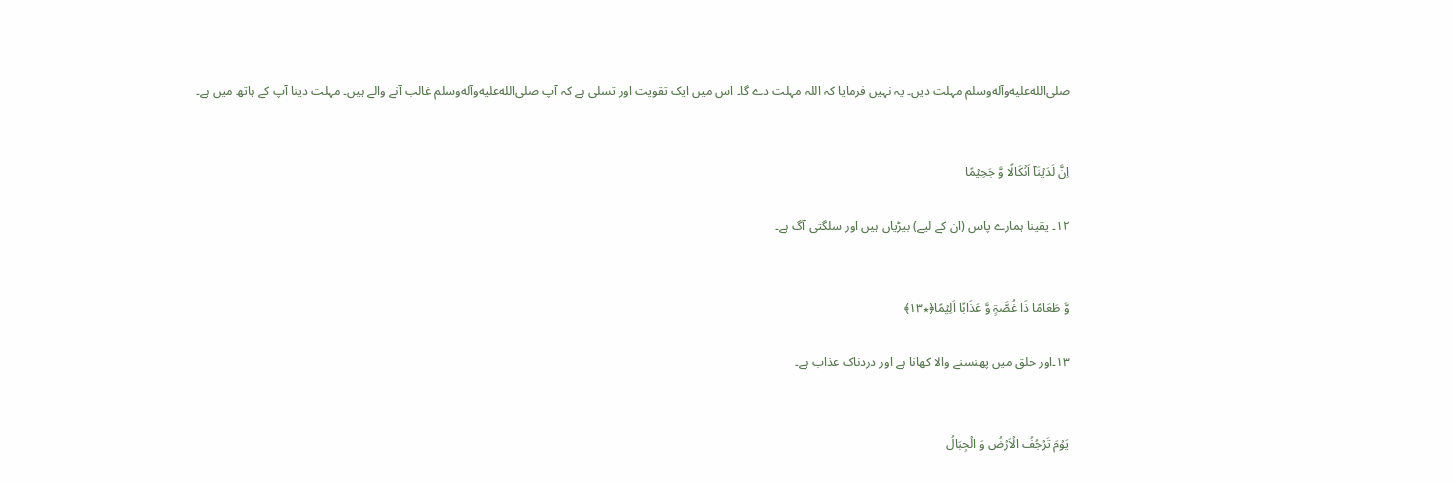صلى‌الله‌عليه‌وآله‌وسلم مہلت دیں۔ یہ نہیں فرمایا کہ اللہ مہلت دے گا۔ اس میں ایک تقویت اور تسلی ہے کہ آپ صلى‌الله‌عليه‌وآله‌وسلم غالب آنے والے ہیں۔ مہلت دینا آپ کے ہاتھ میں ہے۔


اِنَّ لَدَیۡنَاۤ اَنۡکَالًا وَّ جَحِیۡمًا

۱۲۔ یقینا ہمارے پاس (ان کے لیے) بیڑیاں ہیں اور سلگتی آگ ہے۔


وَّ طَعَامًا ذَا غُصَّۃٍ وَّ عَذَابًا اَلِیۡمًا﴿٭۱۳﴾

۱۳۔اور حلق میں پھنسنے والا کھانا ہے اور دردناک عذاب ہے۔


یَوۡمَ تَرۡجُفُ الۡاَرۡضُ وَ الۡجِبَالُ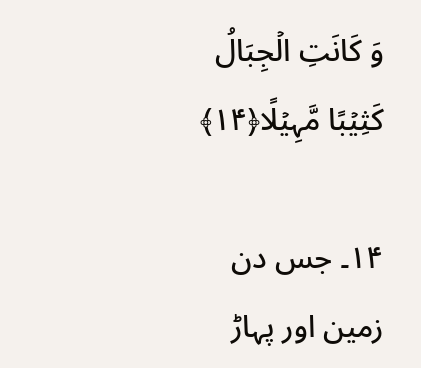وَ کَانَتِ الۡجِبَالُ کَثِیۡبًا مَّہِیۡلًا﴿۱۴﴾

۱۴۔ جس دن زمین اور پہاڑ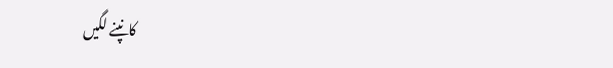کانپنے لگیں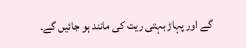گے اور پہاڑ بہتی ریت کی مانند ہو جائیں گے۔